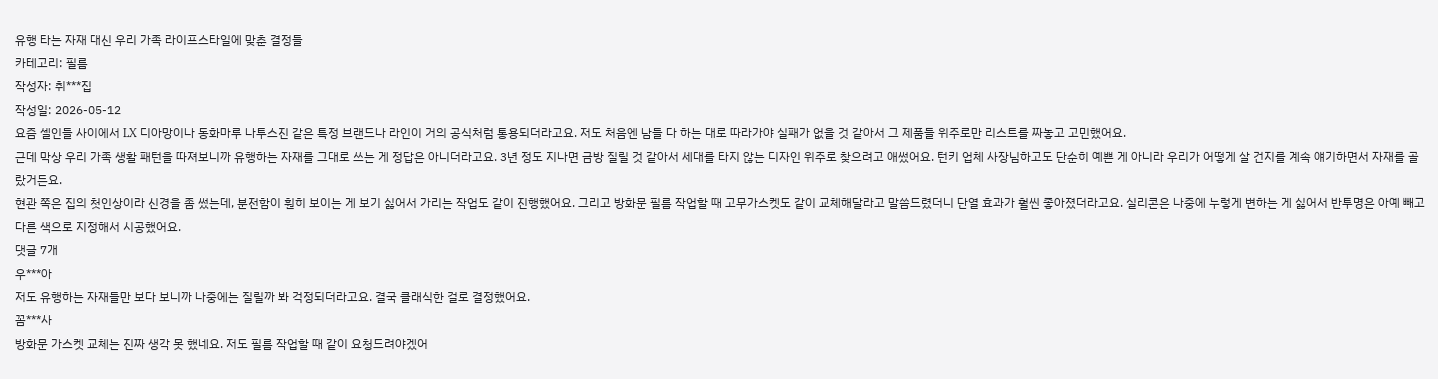유행 타는 자재 대신 우리 가족 라이프스타일에 맞춘 결정들
카테고리: 필름
작성자: 취***집
작성일: 2026-05-12
요즘 셀인들 사이에서 LX 디아망이나 동화마루 나투스진 같은 특정 브랜드나 라인이 거의 공식처럼 통용되더라고요. 저도 처음엔 남들 다 하는 대로 따라가야 실패가 없을 것 같아서 그 제품들 위주로만 리스트를 짜놓고 고민했어요.
근데 막상 우리 가족 생활 패턴을 따져보니까 유행하는 자재를 그대로 쓰는 게 정답은 아니더라고요. 3년 정도 지나면 금방 질릴 것 같아서 세대를 타지 않는 디자인 위주로 찾으려고 애썼어요. 턴키 업체 사장님하고도 단순히 예쁜 게 아니라 우리가 어떻게 살 건지를 계속 얘기하면서 자재를 골랐거든요.
현관 쪽은 집의 첫인상이라 신경을 좀 썼는데, 분전함이 훤히 보이는 게 보기 싫어서 가리는 작업도 같이 진행했어요. 그리고 방화문 필름 작업할 때 고무가스켓도 같이 교체해달라고 말씀드렸더니 단열 효과가 훨씬 좋아졌더라고요. 실리콘은 나중에 누렇게 변하는 게 싫어서 반투명은 아예 빼고 다른 색으로 지정해서 시공했어요.
댓글 7개
우***아
저도 유행하는 자재들만 보다 보니까 나중에는 질릴까 봐 걱정되더라고요. 결국 클래식한 걸로 결정했어요.
꼼***사
방화문 가스켓 교체는 진짜 생각 못 했네요. 저도 필름 작업할 때 같이 요청드려야겠어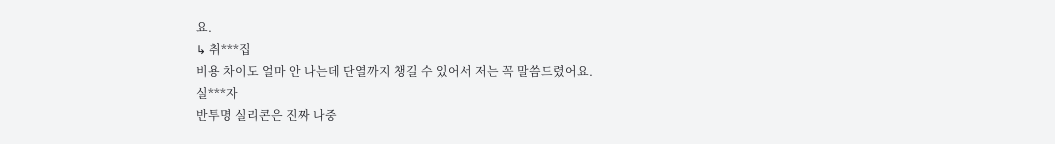요.
↳ 취***집
비용 차이도 얼마 안 나는데 단열까지 챙길 수 있어서 저는 꼭 말씀드렸어요.
실***자
반투명 실리콘은 진짜 나중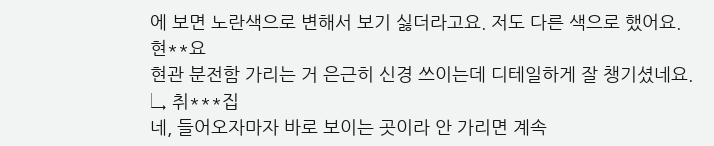에 보면 노란색으로 변해서 보기 싫더라고요. 저도 다른 색으로 했어요.
현**요
현관 분전함 가리는 거 은근히 신경 쓰이는데 디테일하게 잘 챙기셨네요.
↳ 취***집
네, 들어오자마자 바로 보이는 곳이라 안 가리면 계속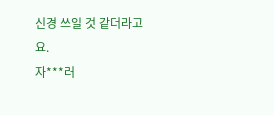신경 쓰일 것 같더라고요.
자***러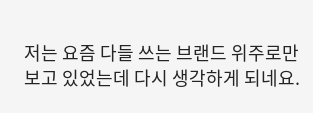저는 요즘 다들 쓰는 브랜드 위주로만 보고 있었는데 다시 생각하게 되네요.